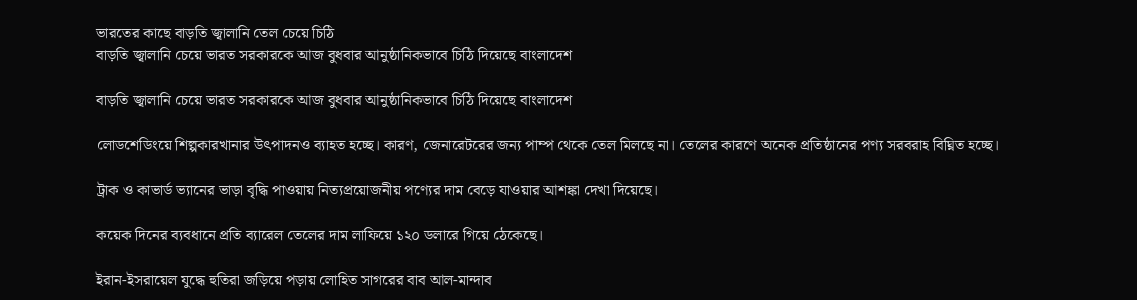ভারতের কাছে বাড়তি জ্বালানি তেল চেয়ে চিঠি
বাড়তি জ্বালানি চেয়ে ভারত সরকারকে আজ বুধবার আনুষ্ঠানিকভাবে চিঠি দিয়েছে বাংলাদেশ

বাড়তি জ্বালানি চেয়ে ভারত সরকারকে আজ বুধবার আনুষ্ঠানিকভাবে চিঠি দিয়েছে বাংলাদেশ

লোডশেডিংয়ে শিল্পকারখানার উৎপাদনও ব্যাহত হচ্ছে। কারণ, জেনারেটরের জন্য পাম্প থেকে তেল মিলছে না। তেলের কারণে অনেক প্রতিষ্ঠানের পণ্য সরবরাহ বিঘ্নিত হচ্ছে।

ট্রাক ও কাভার্ড ভ্যানের ভাড়া বৃদ্ধি পাওয়ায় নিত্যপ্রয়োজনীয় পণ্যের দাম বেড়ে যাওয়ার আশঙ্কা দেখা দিয়েছে।

কয়েক দিনের ব্যবধানে প্রতি ব্যারেল তেলের দাম লাফিয়ে ১২০ ডলারে গিয়ে ঠেকেছে।

ইরান-ইসরায়েল যুদ্ধে হুতিরা জড়িয়ে পড়ায় লোহিত সাগরের বাব আল-মান্দাব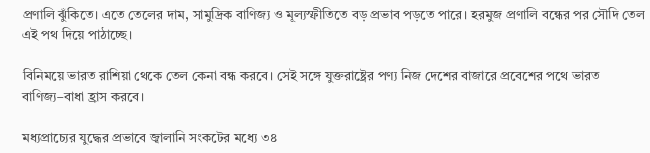প্রণালি ঝুঁকিতে। এতে তেলের দাম, সামুদ্রিক বাণিজ্য ও মূল্যস্ফীতিতে বড় প্রভাব পড়তে পারে। হরমুজ প্রণালি বন্ধের পর সৌদি তেল এই পথ দিয়ে পাঠাচ্ছে।

বিনিময়ে ভারত রাশিয়া থেকে তেল কেনা বন্ধ করবে। সেই সঙ্গে যুক্তরাষ্ট্রের পণ্য নিজ দেশের বাজারে প্রবেশের পথে ভারত বাণিজ্য–বাধা হ্রাস করবে।

মধ্যপ্রাচ্যের যুদ্ধের প্রভাবে জ্বালানি সংকটের মধ্যে ৩৪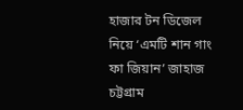হাজার টন ডিজেল নিয়ে ‘এমটি শান গাং ফা জিয়ান’ জাহাজ চট্টগ্রাম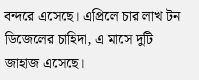বন্দরে এসেছে। এপ্রিলে চার লাখ টন ডিজেলের চাহিদা, এ মাসে দুটি জাহাজ এসেছে।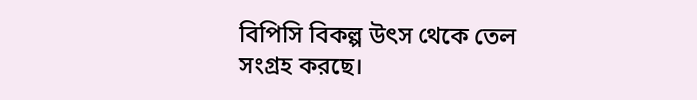বিপিসি বিকল্প উৎস থেকে তেল সংগ্রহ করছে।